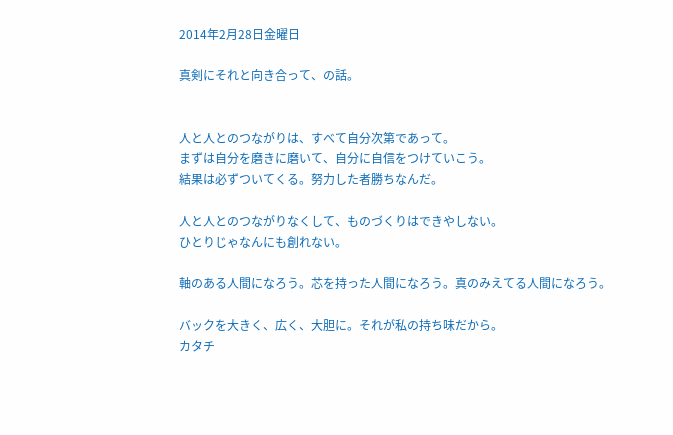2014年2月28日金曜日

真剣にそれと向き合って、の話。


人と人とのつながりは、すべて自分次第であって。
まずは自分を磨きに磨いて、自分に自信をつけていこう。
結果は必ずついてくる。努力した者勝ちなんだ。

人と人とのつながりなくして、ものづくりはできやしない。
ひとりじゃなんにも創れない。

軸のある人間になろう。芯を持った人間になろう。真のみえてる人間になろう。

バックを大きく、広く、大胆に。それが私の持ち味だから。
カタチ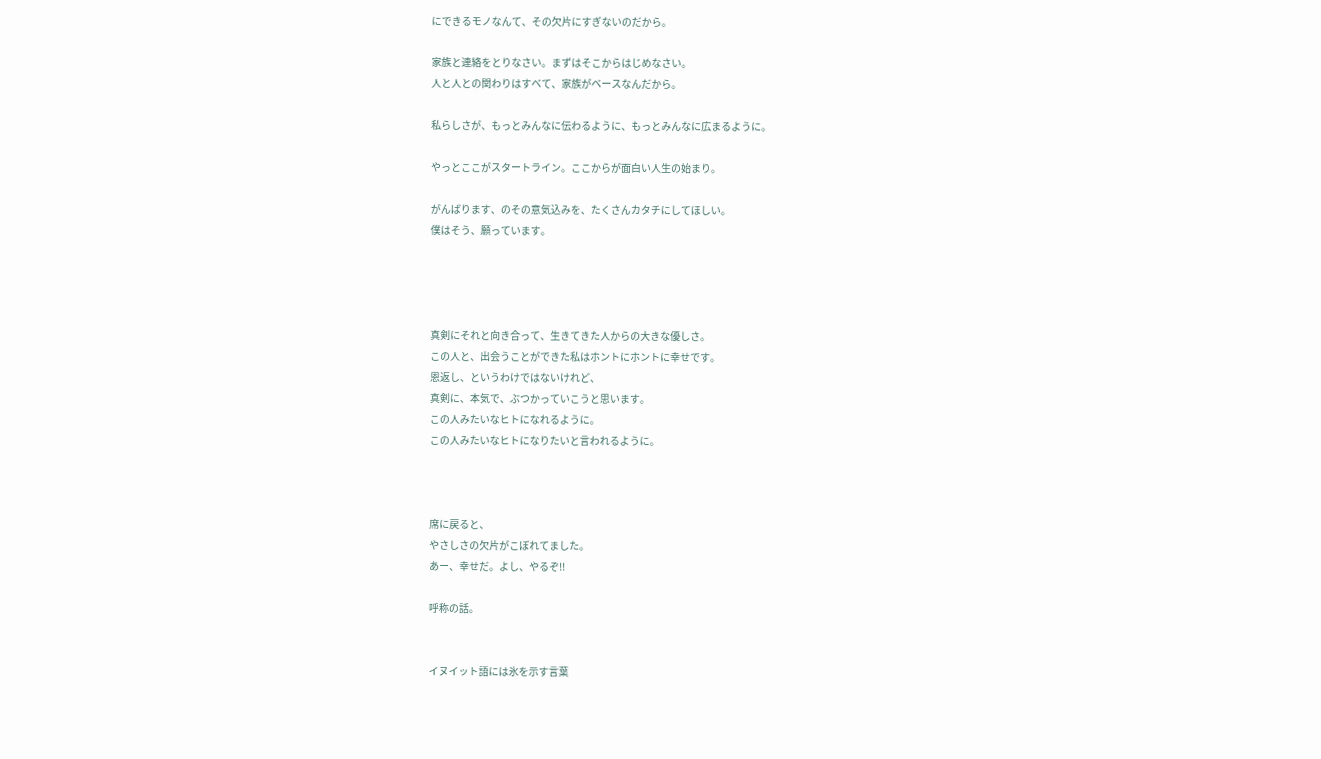にできるモノなんて、その欠片にすぎないのだから。

家族と連絡をとりなさい。まずはそこからはじめなさい。
人と人との関わりはすべて、家族がベースなんだから。

私らしさが、もっとみんなに伝わるように、もっとみんなに広まるように。

やっとここがスタートライン。ここからが面白い人生の始まり。

がんばります、のその意気込みを、たくさんカタチにしてほしい。
僕はそう、願っています。




真剣にそれと向き合って、生きてきた人からの大きな優しさ。
この人と、出会うことができた私はホントにホントに幸せです。
恩返し、というわけではないけれど、
真剣に、本気で、ぶつかっていこうと思います。
この人みたいなヒトになれるように。
この人みたいなヒトになりたいと言われるように。



席に戻ると、
やさしさの欠片がこぼれてました。
あー、幸せだ。よし、やるぞ!!

呼称の話。


イヌイット語には氷を示す言葉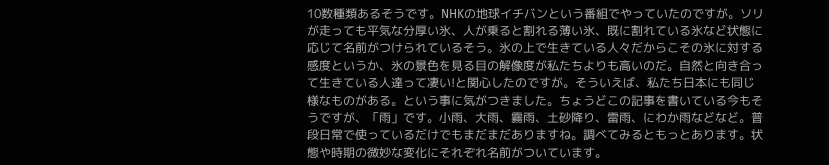10数種類あるそうです。NHKの地球イチバンという番組でやっていたのですが。ソリが走っても平気な分厚い氷、人が乗ると割れる薄い氷、既に割れている氷など状態に応じて名前がつけられているそう。氷の上で生きている人々だからこその氷に対する感度というか、氷の景色を見る目の解像度が私たちよりも高いのだ。自然と向き合って生きている人達って凄い!と関心したのですが。そういえば、私たち日本にも同じ様なものがある。という事に気がつきました。ちょうどこの記事を書いている今もそうですが、「雨」です。小雨、大雨、霧雨、土砂降り、雷雨、にわか雨などなど。普段日常で使っているだけでもまだまだありますね。調べてみるともっとあります。状態や時期の微妙な変化にそれぞれ名前がついています。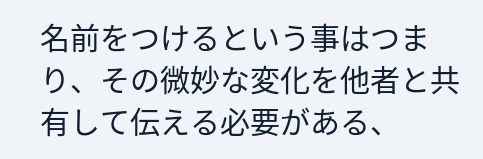名前をつけるという事はつまり、その微妙な変化を他者と共有して伝える必要がある、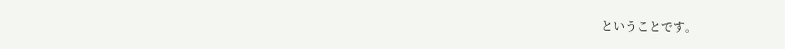ということです。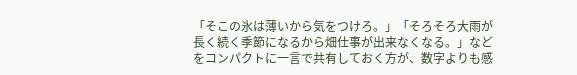「そこの氷は薄いから気をつけろ。」「そろそろ大雨が長く続く季節になるから畑仕事が出来なくなる。」などをコンパクトに一言で共有しておく方が、数字よりも感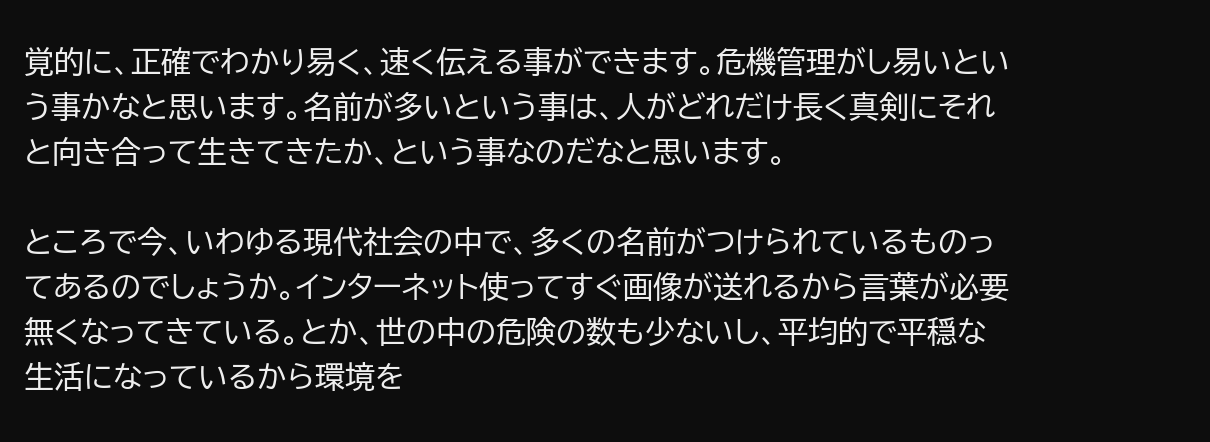覚的に、正確でわかり易く、速く伝える事ができます。危機管理がし易いという事かなと思います。名前が多いという事は、人がどれだけ長く真剣にそれと向き合って生きてきたか、という事なのだなと思います。

ところで今、いわゆる現代社会の中で、多くの名前がつけられているものってあるのでしょうか。インターネット使ってすぐ画像が送れるから言葉が必要無くなってきている。とか、世の中の危険の数も少ないし、平均的で平穏な生活になっているから環境を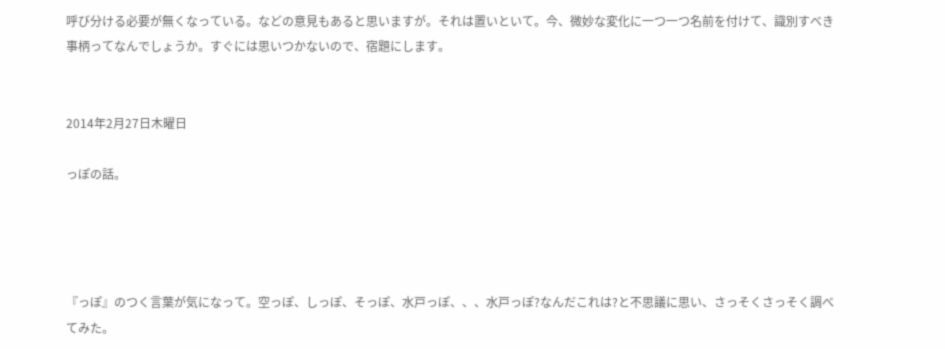呼び分ける必要が無くなっている。などの意見もあると思いますが。それは置いといて。今、微妙な変化に一つ一つ名前を付けて、識別すべき事柄ってなんでしょうか。すぐには思いつかないので、宿題にします。


2014年2月27日木曜日

っぽの話。




『っぽ』のつく言葉が気になって。空っぽ、しっぽ、そっぽ、水戸っぽ、、、水戸っぽ?なんだこれは?と不思議に思い、さっそくさっそく調べてみた。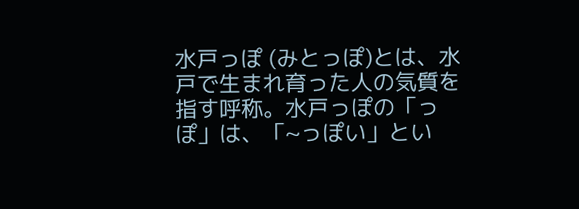水戸っぽ (みとっぽ)とは、水戸で生まれ育った人の気質を指す呼称。水戸っぽの「っぽ」は、「~っぽい」とい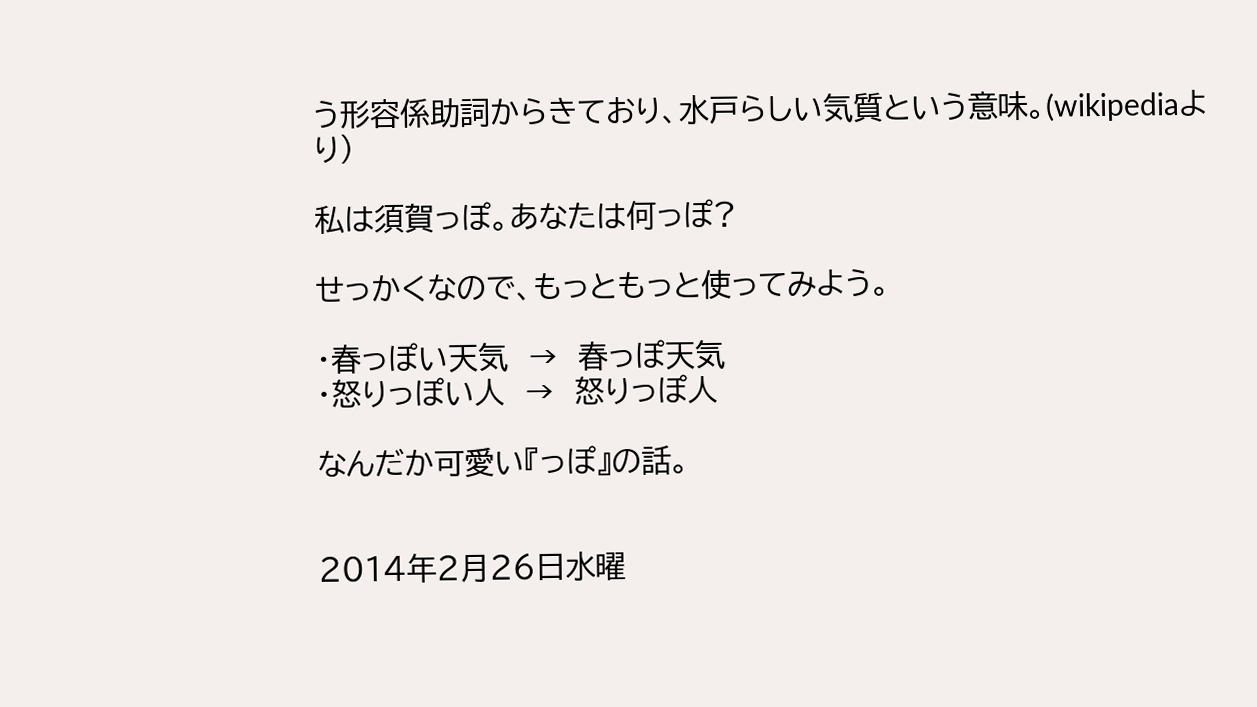う形容係助詞からきており、水戸らしい気質という意味。(wikipediaより)

私は須賀っぽ。あなたは何っぽ?

せっかくなので、もっともっと使ってみよう。

・春っぽい天気  →  春っぽ天気
・怒りっぽい人  →  怒りっぽ人

なんだか可愛い『っぽ』の話。


2014年2月26日水曜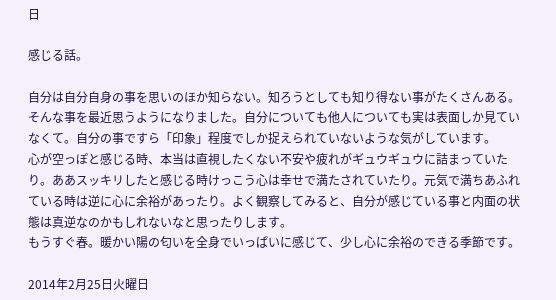日

感じる話。

自分は自分自身の事を思いのほか知らない。知ろうとしても知り得ない事がたくさんある。そんな事を最近思うようになりました。自分についても他人についても実は表面しか見ていなくて。自分の事ですら「印象」程度でしか捉えられていないような気がしています。
心が空っぽと感じる時、本当は直視したくない不安や疲れがギュウギュウに詰まっていたり。ああスッキリしたと感じる時けっこう心は幸せで満たされていたり。元気で満ちあふれている時は逆に心に余裕があったり。よく観察してみると、自分が感じている事と内面の状態は真逆なのかもしれないなと思ったりします。
もうすぐ春。暖かい陽の匂いを全身でいっぱいに感じて、少し心に余裕のできる季節です。

2014年2月25日火曜日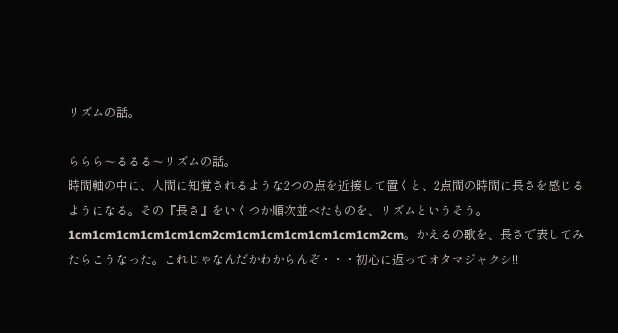リズムの話。

ららら〜るるる〜リズムの話。
時間軸の中に、人間に知覚されるような2つの点を近接して置くと、2点間の時間に長さを感じるようになる。その『長さ』をいくつか順次並べたものを、リズムというそう。
1cm1cm1cm1cm1cm1cm2cm1cm1cm1cm1cm1cm1cm2cm。かえるの歌を、長さで表してみたらこうなった。これじゃなんだかわからんぞ・・・初心に返ってオタマジャクシ!!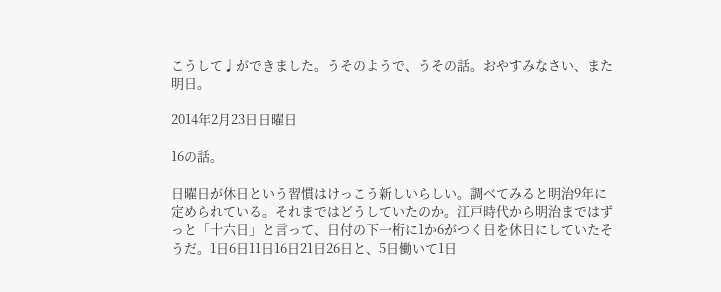こうして♩ができました。うそのようで、うその話。おやすみなさい、また明日。

2014年2月23日日曜日

16の話。

日曜日が休日という習慣はけっこう新しいらしい。調べてみると明治9年に定められている。それまではどうしていたのか。江戸時代から明治まではずっと「十六日」と言って、日付の下一桁に1か6がつく日を休日にしていたそうだ。1日6日11日16日21日26日と、5日働いて1日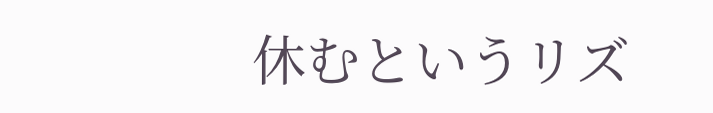休むというリズ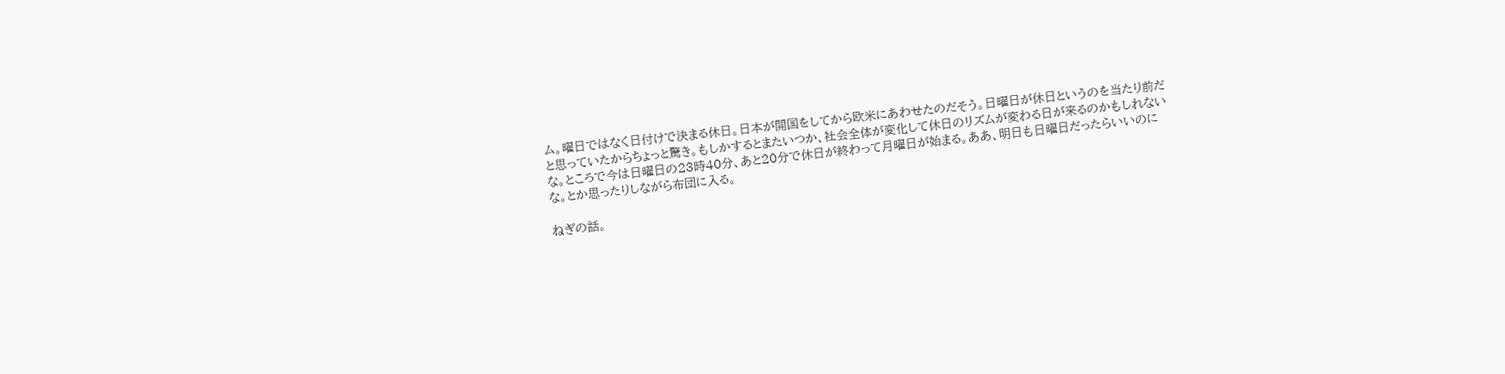ム。曜日ではなく日付けで決まる休日。日本が開国をしてから欧米にあわせたのだそう。日曜日が休日というのを当たり前だと思っていたからちょっと驚き。もしかするとまたいつか、社会全体が変化して休日のリズムが変わる日が来るのかもしれないな。ところで今は日曜日の23時40分、あと20分で休日が終わって月曜日が始まる。ああ、明日も日曜日だったらいいのにな。とか思ったりしながら布団に入る。

ねぎの話。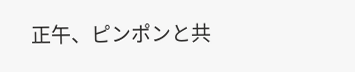正午、ピンポンと共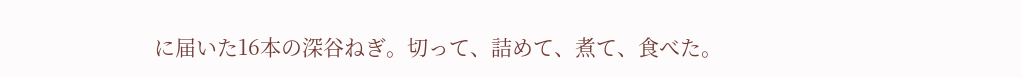に届いた16本の深谷ねぎ。切って、詰めて、煮て、食べた。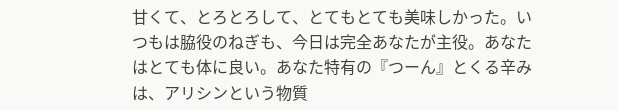甘くて、とろとろして、とてもとても美味しかった。いつもは脇役のねぎも、今日は完全あなたが主役。あなたはとても体に良い。あなた特有の『つーん』とくる辛みは、アリシンという物質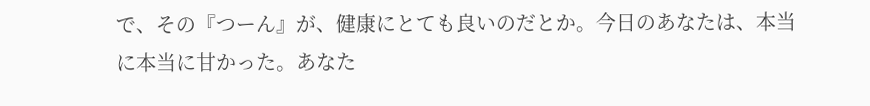で、その『つーん』が、健康にとても良いのだとか。今日のあなたは、本当に本当に甘かった。あなた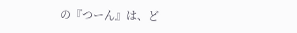の『つーん』は、ど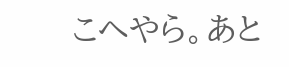こへやら。あと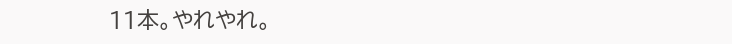11本。やれやれ。